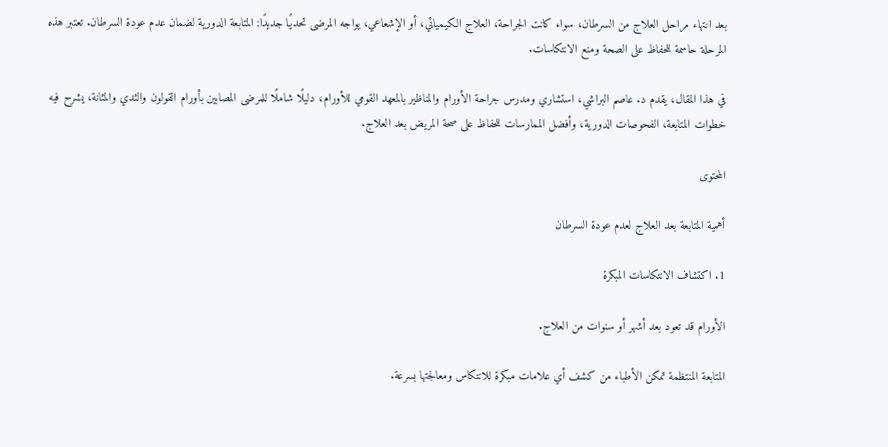بعد انتهاء مراحل العلاج من السرطان، سواء كانت الجراحة، العلاج الكيميائي، أو الإشعاعي، يواجه المرضى تحديًا جديدًا: المتابعة الدورية لضمان عدم عودة السرطان. تعتبر هذه المرحلة حاسمة للحفاظ على الصحة ومنع الانتكاسات.

في هذا المقال، يقدم د. عاصم البراشي، استشاري ومدرس جراحة الأورام والمناظير بالمعهد القومي للأورام، دليلًا شاملًا للمرضى المصابين بأورام القولون والثدي والمثانة، يشرح فيه خطوات المتابعة، الفحوصات الدورية، وأفضل الممارسات للحفاظ على صحة المريض بعد العلاج.

المحتوى

أهمية المتابعة بعد العلاج لعدم عودة السرطان

1. اكتشاف الانتكاسات المبكرة

الأورام قد تعود بعد أشهر أو سنوات من العلاج.

المتابعة المنتظمة تمكن الأطباء من كشف أي علامات مبكرة للانتكاس ومعالجتها بسرعة.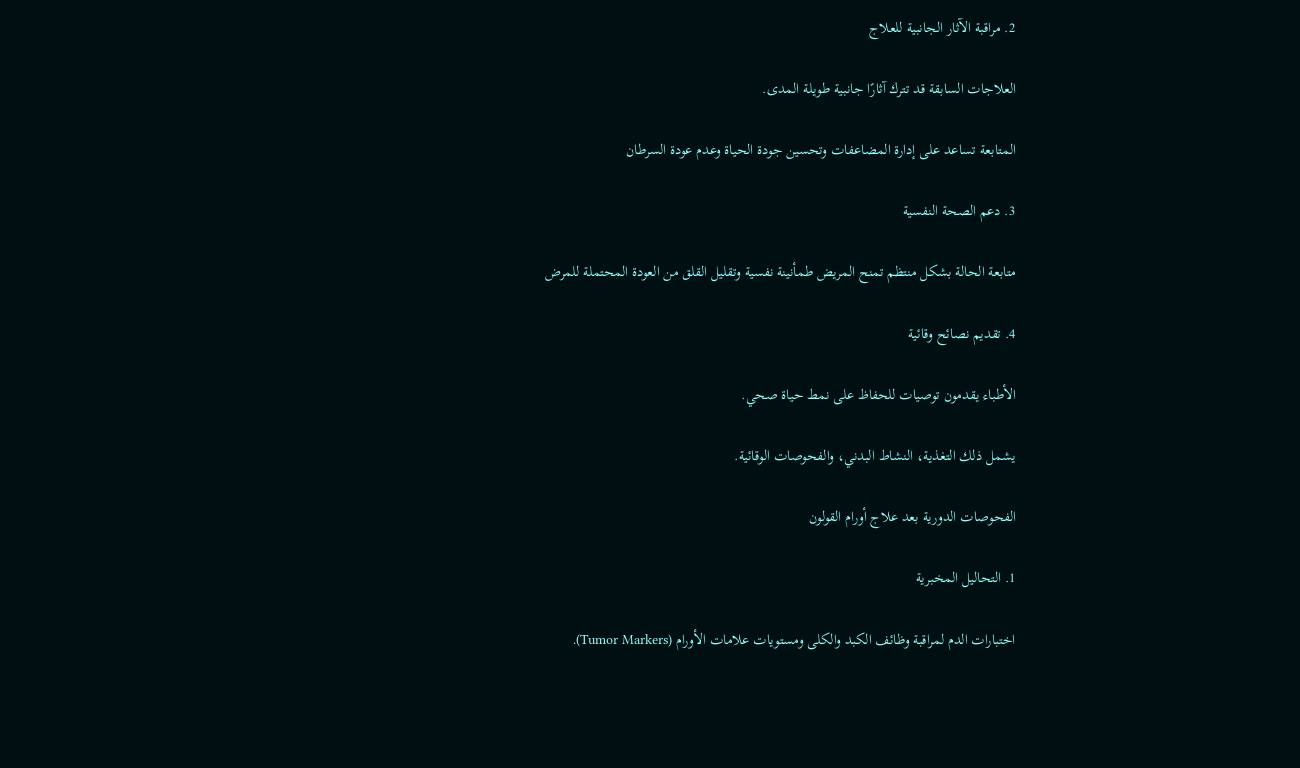2. مراقبة الآثار الجانبية للعلاج

العلاجات السابقة قد تترك آثارًا جانبية طويلة المدى.

المتابعة تساعد على إدارة المضاعفات وتحسين جودة الحياة وعدم عودة السرطان

3. دعم الصحة النفسية

متابعة الحالة بشكل منتظم تمنح المريض طمأنينة نفسية وتقليل القلق من العودة المحتملة للمرض

4. تقديم نصائح وقائية

الأطباء يقدمون توصيات للحفاظ على نمط حياة صحي.

يشمل ذلك التغذية، النشاط البدني، والفحوصات الوقائية.

الفحوصات الدورية بعد علاج أورام القولون

1. التحاليل المخبرية

اختبارات الدم لمراقبة وظائف الكبد والكلى ومستويات علامات الأورام (Tumor Markers).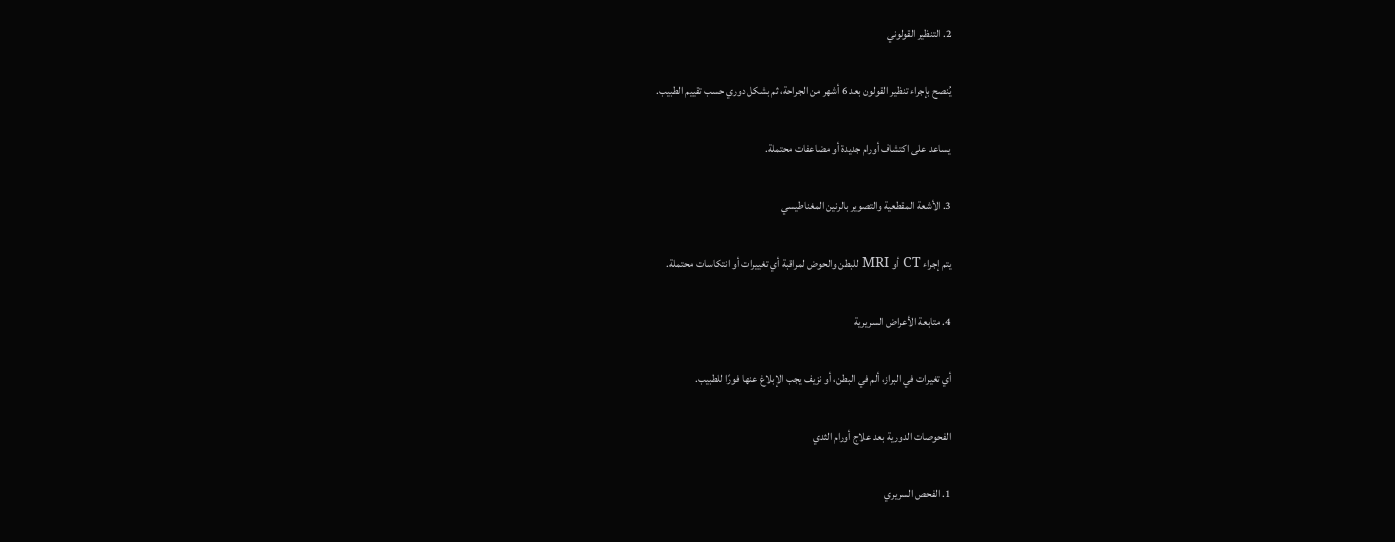2. التنظير القولوني

يُنصح بإجراء تنظير القولون بعد 6 أشهر من الجراحة، ثم بشكل دوري حسب تقييم الطبيب.

يساعد على اكتشاف أورام جديدة أو مضاعفات محتملة.

3. الأشعة المقطعية والتصوير بالرنين المغناطيسي

يتم إجراء CT أو MRI للبطن والحوض لمراقبة أي تغييرات أو انتكاسات محتملة.

4. متابعة الأعراض السريرية

أي تغيرات في البراز، ألم في البطن، أو نزيف يجب الإبلاغ عنها فورًا للطبيب.

الفحوصات الدورية بعد علاج أورام الثدي

1. الفحص السريري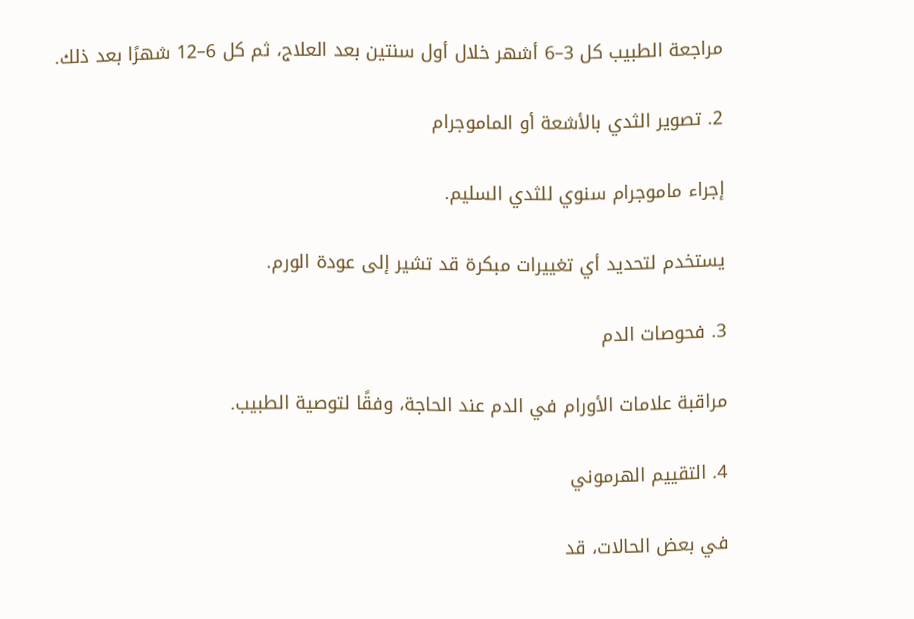مراجعة الطبيب كل 3–6 أشهر خلال أول سنتين بعد العلاج، ثم كل 6–12 شهرًا بعد ذلك.

2. تصوير الثدي بالأشعة أو الماموجرام

إجراء ماموجرام سنوي للثدي السليم.

يستخدم لتحديد أي تغييرات مبكرة قد تشير إلى عودة الورم.

3. فحوصات الدم

مراقبة علامات الأورام في الدم عند الحاجة، وفقًا لتوصية الطبيب.

4. التقييم الهرموني

في بعض الحالات، قد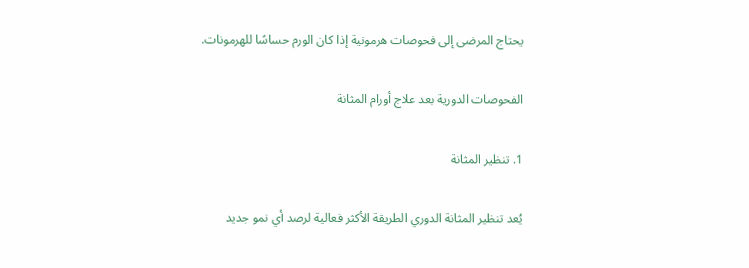يحتاج المرضى إلى فحوصات هرمونية إذا كان الورم حساسًا للهرمونات.

الفحوصات الدورية بعد علاج أورام المثانة

1. تنظير المثانة

يُعد تنظير المثانة الدوري الطريقة الأكثر فعالية لرصد أي نمو جديد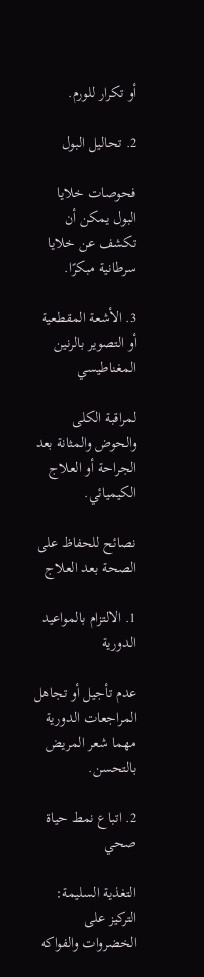أو تكرار للورم.

2. تحاليل البول

فحوصات خلايا البول يمكن أن تكشف عن خلايا سرطانية مبكرًا.

3. الأشعة المقطعية أو التصوير بالرنين المغناطيسي

لمراقبة الكلى والحوض والمثانة بعد الجراحة أو العلاج الكيميائي.

نصائح للحفاظ على الصحة بعد العلاج

1. الالتزام بالمواعيد الدورية

عدم تأجيل أو تجاهل المراجعات الدورية مهما شعر المريض بالتحسن.

2. اتباع نمط حياة صحي

التغذية السليمة: التركيز على الخضروات والفواكه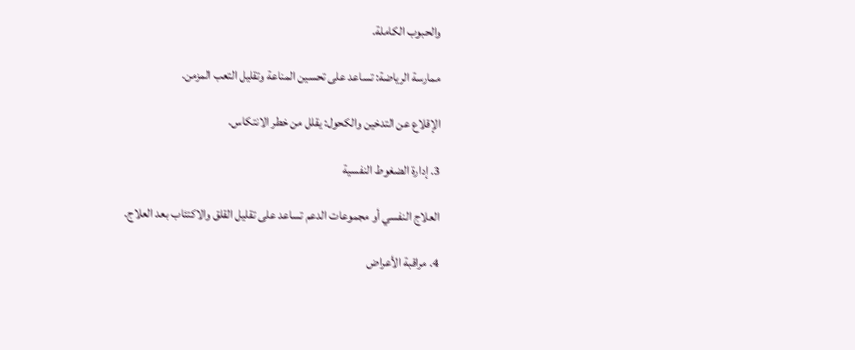والحبوب الكاملة.

ممارسة الرياضة: تساعد على تحسين المناعة وتقليل التعب المزمن.

الإقلاع عن التدخين والكحول: يقلل من خطر الانتكاس.

3. إدارة الضغوط النفسية

العلاج النفسي أو مجموعات الدعم تساعد على تقليل القلق والاكتئاب بعد العلاج.

4. مراقبة الأعراض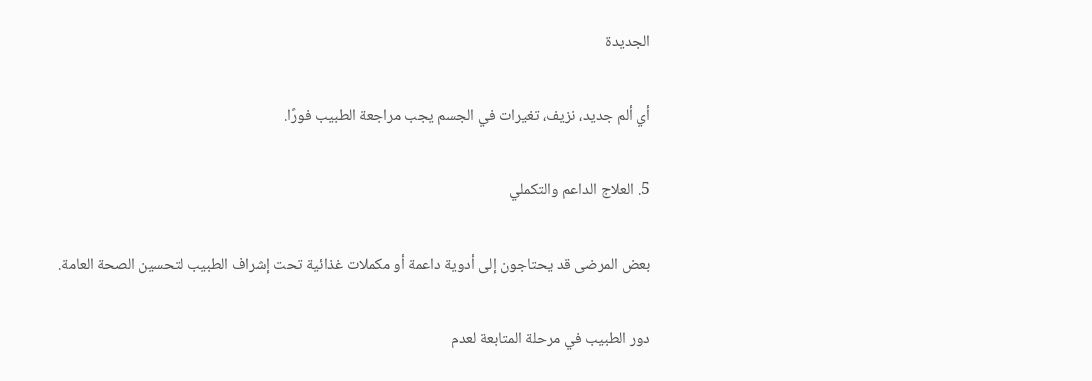الجديدة

أي ألم جديد، نزيف، تغيرات في الجسم يجب مراجعة الطبيب فورًا.

5. العلاج الداعم والتكملي

بعض المرضى قد يحتاجون إلى أدوية داعمة أو مكملات غذائية تحت إشراف الطبيب لتحسين الصحة العامة.

دور الطبيب في مرحلة المتابعة لعدم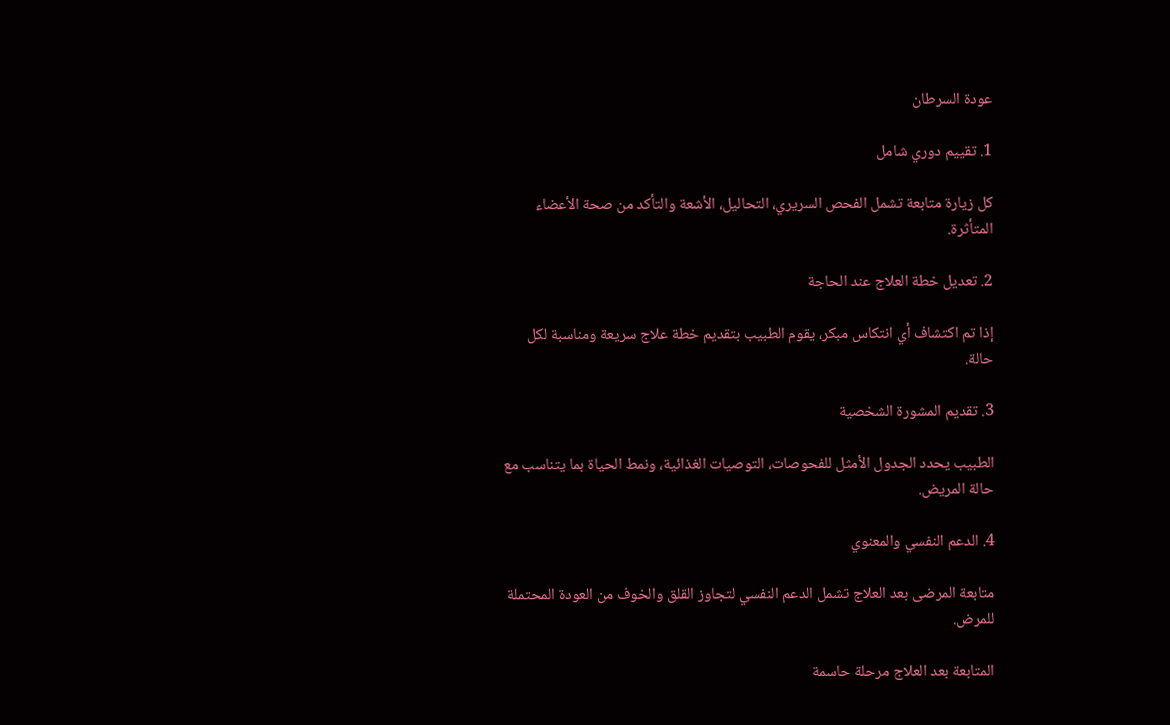عودة السرطان

1. تقييم دوري شامل

كل زيارة متابعة تشمل الفحص السريري، التحاليل، الأشعة والتأكد من صحة الأعضاء المتأثرة.

2. تعديل خطة العلاج عند الحاجة

إذا تم اكتشاف أي انتكاس مبكر، يقوم الطبيب بتقديم خطة علاج سريعة ومناسبة لكل حالة.

3. تقديم المشورة الشخصية

الطبيب يحدد الجدول الأمثل للفحوصات، التوصيات الغذائية، ونمط الحياة بما يتناسب مع حالة المريض.

4. الدعم النفسي والمعنوي

متابعة المرضى بعد العلاج تشمل الدعم النفسي لتجاوز القلق والخوف من العودة المحتملة للمرض.

المتابعة بعد العلاج مرحلة حاسمة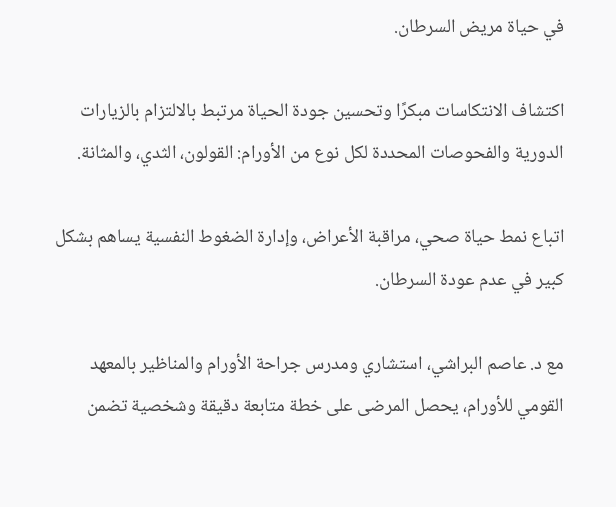في حياة مريض السرطان.

اكتشاف الانتكاسات مبكرًا وتحسين جودة الحياة مرتبط بالالتزام بالزيارات الدورية والفحوصات المحددة لكل نوع من الأورام: القولون، الثدي، والمثانة.

اتباع نمط حياة صحي، مراقبة الأعراض، وإدارة الضغوط النفسية يساهم بشكل كبير في عدم عودة السرطان.

مع د. عاصم البراشي، استشاري ومدرس جراحة الأورام والمناظير بالمعهد القومي للأورام، يحصل المرضى على خطة متابعة دقيقة وشخصية تضمن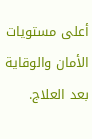أعلى مستويات الأمان والوقاية بعد العلاج.